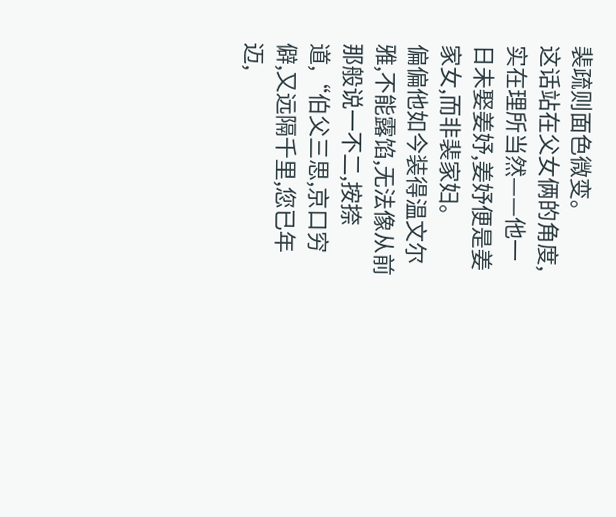裴疏则面色微变。
这话站在父女俩的角度,实在理所当然——他一日未娶姜妤,姜妤便是姜家女,而非裴家妇。
偏偏他如今装得温文尔雅,不能露馅,无法像从前那般说一不二,按捺道,“伯父三思,京口穷僻,又远隔千里,您已年迈,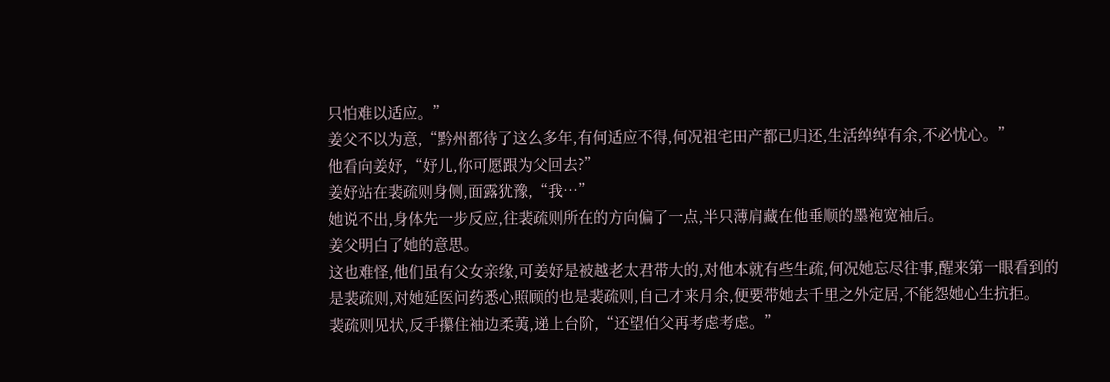只怕难以适应。”
姜父不以为意,“黔州都待了这么多年,有何适应不得,何况祖宅田产都已归还,生活绰绰有余,不必忧心。”
他看向姜妤,“妤儿,你可愿跟为父回去?”
姜妤站在裴疏则身侧,面露犹豫,“我…”
她说不出,身体先一步反应,往裴疏则所在的方向偏了一点,半只薄肩藏在他垂顺的墨袍宽袖后。
姜父明白了她的意思。
这也难怪,他们虽有父女亲缘,可姜妤是被越老太君带大的,对他本就有些生疏,何况她忘尽往事,醒来第一眼看到的是裴疏则,对她延医问药悉心照顾的也是裴疏则,自己才来月余,便要带她去千里之外定居,不能怨她心生抗拒。
裴疏则见状,反手攥住袖边柔荑,递上台阶,“还望伯父再考虑考虑。”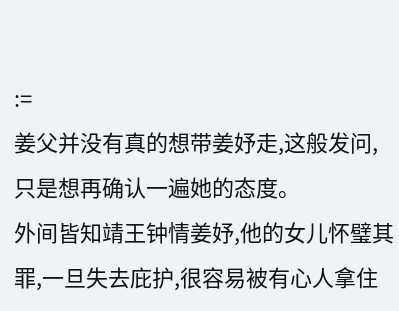:=
姜父并没有真的想带姜妤走,这般发问,只是想再确认一遍她的态度。
外间皆知靖王钟情姜妤,他的女儿怀璧其罪,一旦失去庇护,很容易被有心人拿住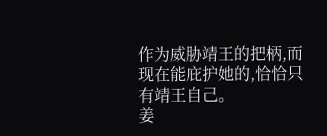作为威胁靖王的把柄,而现在能庇护她的,恰恰只有靖王自己。
姜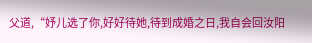父道,“妤儿选了你,好好待她,待到成婚之日,我自会回汝阳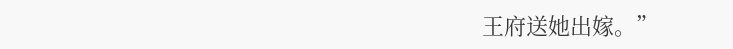王府送她出嫁。”